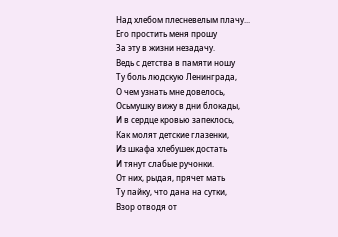Над хлебом плесневелым плачу...
Его простить меня прошу
За эту в жизни незадачу.
Ведь с детства в памяти ношу
Ту боль людскую Ленинграда,
О чем узнать мне довелось,
Осьмушку вижу в дни блокады,
И в сердце кровью запеклось,
Как молят детские глазенки,
Из шкафа хлебушек достать
И тянут слабые ручонки.
От них, рыдая, прячет мать
Ту пайку, что дана на сутки,
Взор отводя от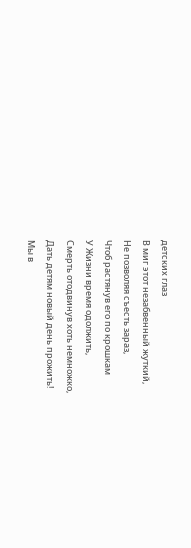детских глаз
В миг этот незабвенный жуткий,
Не позволяя съесть зараз,
Чтоб растянув его по крошкам
У Жизни время одолжить,
Смерть отодвинув хоть немножко,
Дать детям новый день прожить!
Мы в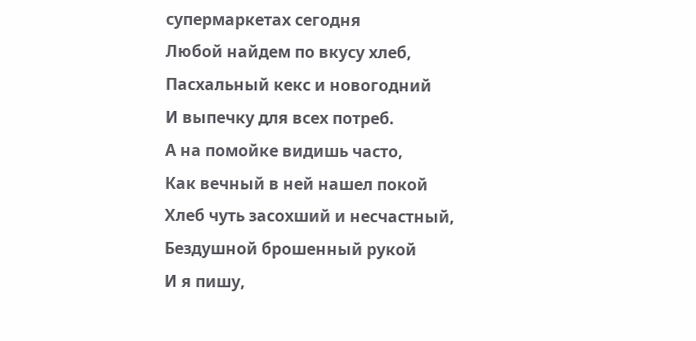супермаркетах сегодня
Любой найдем по вкусу хлеб,
Пасхальный кекс и новогодний
И выпечку для всех потреб.
А на помойке видишь часто,
Как вечный в ней нашел покой
Хлеб чуть засохший и несчастный,
Бездушной брошенный рукой
И я пишу,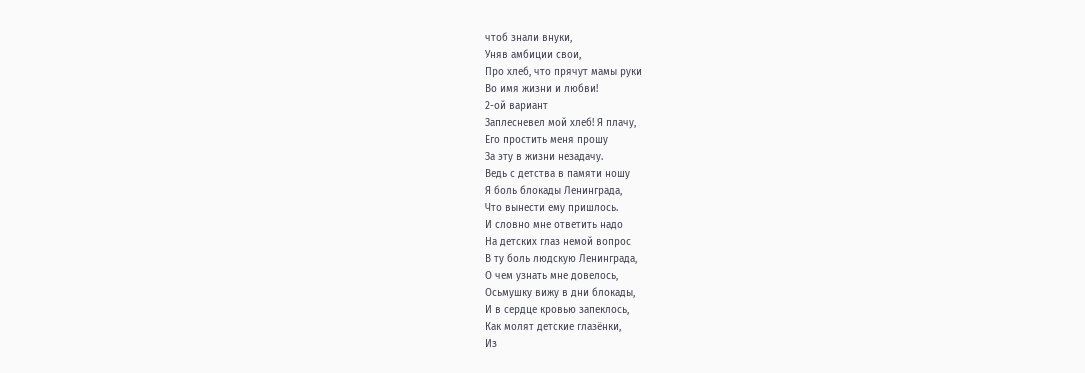чтоб знали внуки,
Уняв амбиции свои,
Про хлеб, что прячут мамы руки
Во имя жизни и любви!
2-ой вариант
Заплесневел мой хлеб! Я плачу,
Его простить меня прошу
За эту в жизни незадачу.
Ведь с детства в памяти ношу
Я боль блокады Ленинграда,
Что вынести ему пришлось.
И словно мне ответить надо
На детских глаз немой вопрос
В ту боль людскую Ленинграда,
О чем узнать мне довелось,
Осьмушку вижу в дни блокады,
И в сердце кровью запеклось,
Как молят детские глазёнки,
Из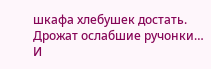шкафа хлебушек достать.
Дрожат ослабшие ручонки…
И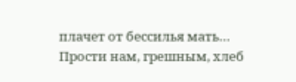плачет от бессилья мать…
Прости нам, грешным, хлеб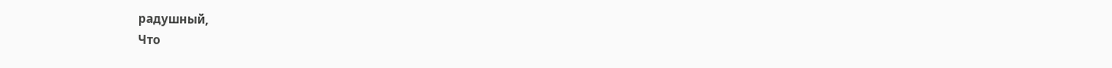радушный,
Что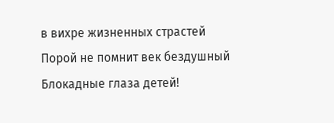в вихре жизненных страстей
Порой не помнит век бездушный
Блокадные глаза детей!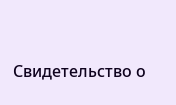Свидетельство о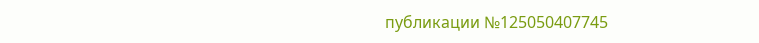публикации №125050407745